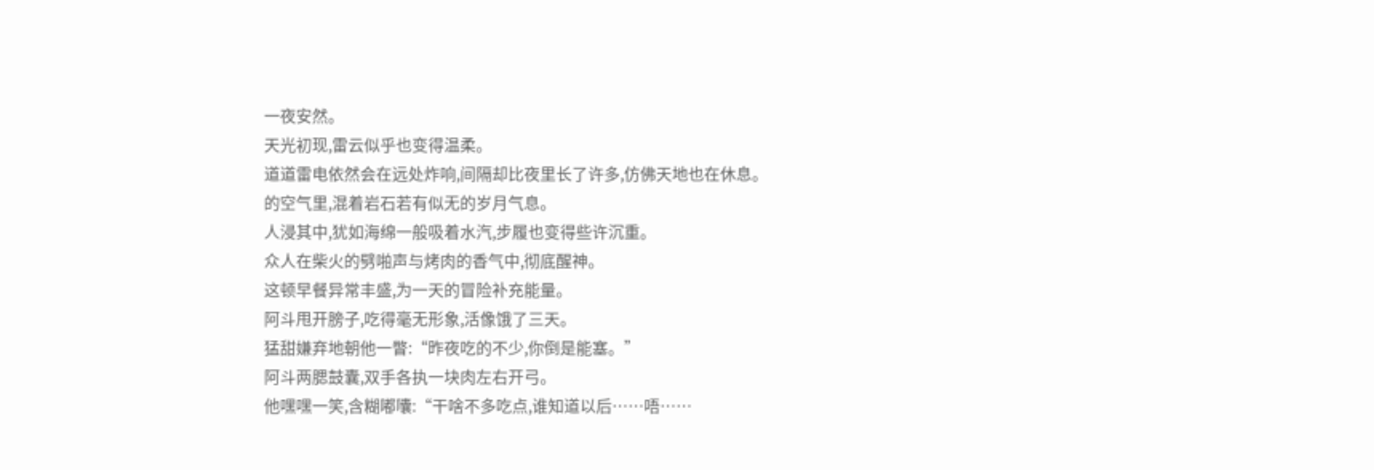一夜安然。
天光初现,雷云似乎也变得温柔。
道道雷电依然会在远处炸响,间隔却比夜里长了许多,仿佛天地也在休息。
的空气里,混着岩石若有似无的岁月气息。
人浸其中,犹如海绵一般吸着水汽,步履也变得些许沉重。
众人在柴火的劈啪声与烤肉的香气中,彻底醒神。
这顿早餐异常丰盛,为一天的冒险补充能量。
阿斗甩开膀子,吃得毫无形象,活像饿了三天。
猛甜嫌弃地朝他一瞥:“昨夜吃的不少,你倒是能塞。”
阿斗两腮鼓囊,双手各执一块肉左右开弓。
他嘿嘿一笑,含糊嘟囔:“干啥不多吃点,谁知道以后……唔……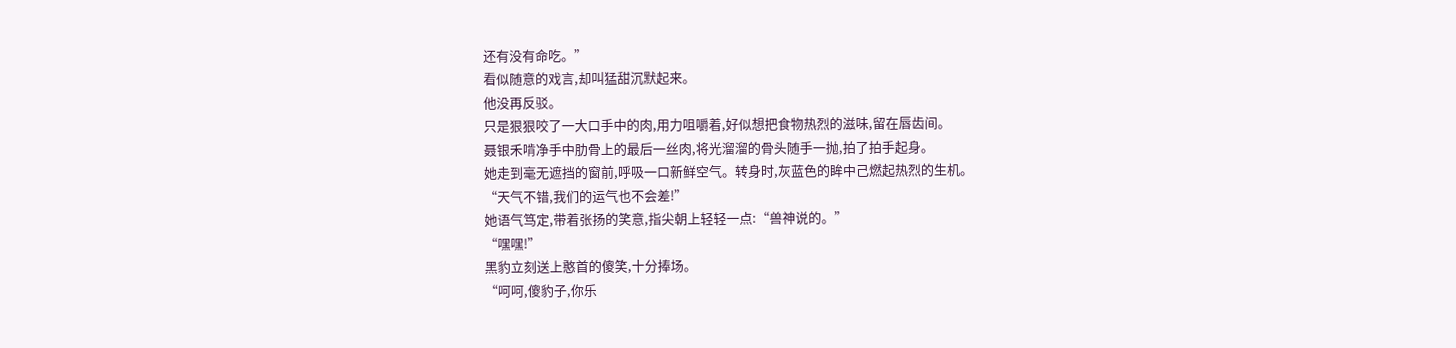还有没有命吃。”
看似随意的戏言,却叫猛甜沉默起来。
他没再反驳。
只是狠狠咬了一大口手中的肉,用力咀嚼着,好似想把食物热烈的滋味,留在唇齿间。
聂银禾啃净手中肋骨上的最后一丝肉,将光溜溜的骨头随手一抛,拍了拍手起身。
她走到毫无遮挡的窗前,呼吸一口新鲜空气。转身时,灰蓝色的眸中己燃起热烈的生机。
“天气不错,我们的运气也不会差!”
她语气笃定,带着张扬的笑意,指尖朝上轻轻一点:“兽神说的。”
“嘿嘿!”
黑豹立刻送上憨首的傻笑,十分捧场。
“呵呵,傻豹子,你乐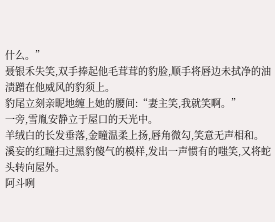什么。”
聂银禾失笑,双手捧起他毛茸茸的豹脸,顺手将唇边未拭净的油渍蹭在他威风的豹须上。
豹尾立刻亲昵地缠上她的腰间:“妻主笑,我就笑啊。”
一旁,雪胤安静立于屋口的天光中。
羊绒白的长发垂落,金瞳温柔上扬,唇角微勾,笑意无声相和。
溪妄的红瞳扫过黑豹傻气的模样,发出一声惯有的嗤笑,又将蛇头转向屋外。
阿斗咧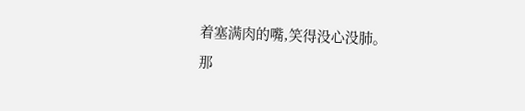着塞满肉的嘴,笑得没心没肺。
那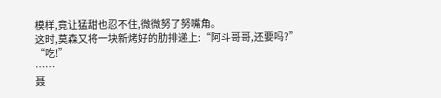模样,竟让猛甜也忍不住,微微努了努嘴角。
这时,莫森又将一块新烤好的肋排递上:“阿斗哥哥,还要吗?”
“吃!”
……
聂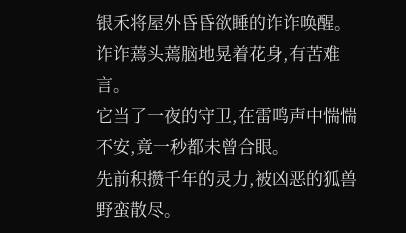银禾将屋外昏昏欲睡的诈诈唤醒。
诈诈蔫头蔫脑地晃着花身,有苦难言。
它当了一夜的守卫,在雷鸣声中惴惴不安,竟一秒都未曾合眼。
先前积攒千年的灵力,被凶恶的狐兽野蛮散尽。